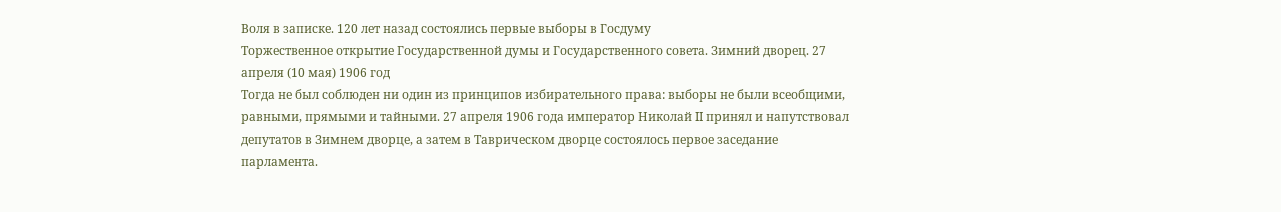Воля в записке. 120 лет назад состоялись первые выборы в Госдуму
Торжественное открытие Государственной думы и Государственного совета. Зимний дворец. 27 апреля (10 мая) 1906 год
Тогда не был соблюден ни один из принципов избирательного права: выборы не были всеобщими, равными, прямыми и тайными. 27 апреля 1906 года император Николай II принял и напутствовал депутатов в Зимнем дворце, а затем в Таврическом дворце состоялось первое заседание парламента.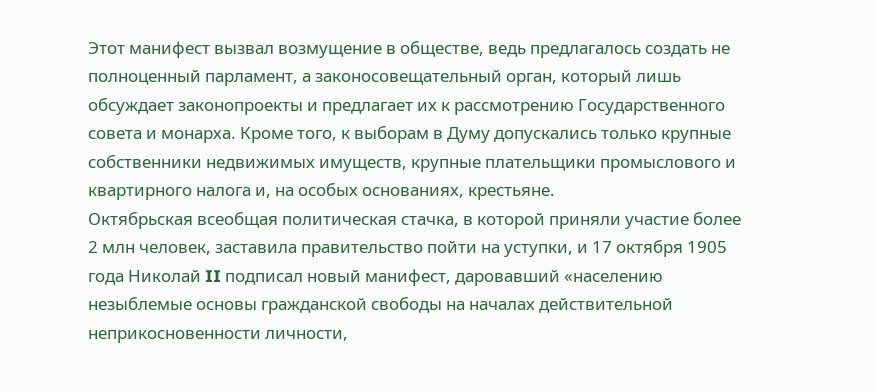Этот манифест вызвал возмущение в обществе, ведь предлагалось создать не полноценный парламент, а законосовещательный орган, который лишь обсуждает законопроекты и предлагает их к рассмотрению Государственного совета и монарха. Кроме того, к выборам в Думу допускались только крупные собственники недвижимых имуществ, крупные плательщики промыслового и квартирного налога и, на особых основаниях, крестьяне.
Октябрьская всеобщая политическая стачка, в которой приняли участие более 2 млн человек, заставила правительство пойти на уступки, и 17 октября 1905 года Николай II подписал новый манифест, даровавший «населению незыблемые основы гражданской свободы на началах действительной неприкосновенности личности,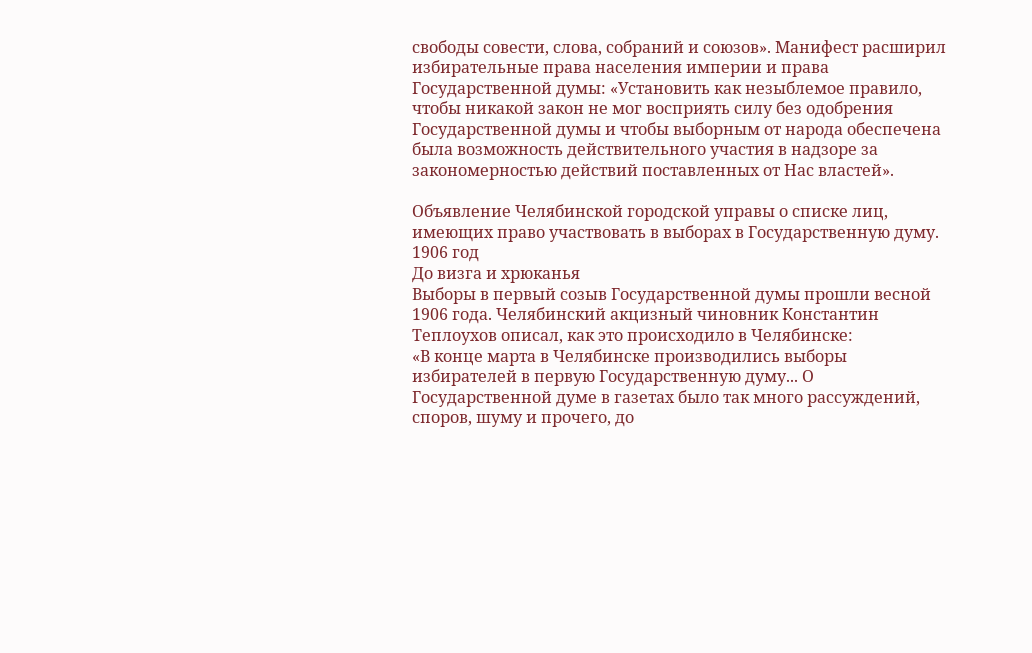свободы совести, слова, собраний и союзов». Манифест расширил избирательные права населения империи и права Государственной думы: «Установить как незыблемое правило, чтобы никакой закон не мог восприять силу без одобрения Государственной думы и чтобы выборным от народа обеспечена была возможность действительного участия в надзоре за закономерностью действий поставленных от Нас властей».

Объявление Челябинской городской управы о списке лиц, имеющих право участвовать в выборах в Государственную думу. 1906 год
До визга и хрюканья
Выборы в первый созыв Государственной думы прошли весной 1906 года. Челябинский акцизный чиновник Константин Теплоухов описал, как это происходило в Челябинске:
«В конце марта в Челябинске производились выборы избирателей в первую Государственную думу... О Государственной думе в газетах было так много рассуждений, споров, шуму и прочего, до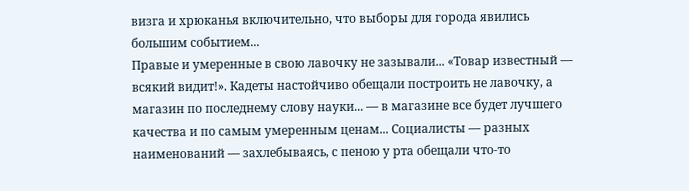визга и хрюканья включительно, что выборы для города явились большим событием...
Правые и умеренные в свою лавочку не зазывали... «Товар известный — всякий видит!». Кадеты настойчиво обещали построить не лавочку, а магазин по последнему слову науки... — в магазине все будет лучшего качества и по самым умеренным ценам... Социалисты — разных наименований — захлебываясь, с пеною у рта обещали что-то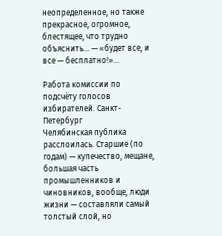неопределенное, но также прекрасное, огромное, блестящее, что трудно объяснить... — «будет все, и все — бесплатно!»…

Работа комиссии по подсчёту голосов избирателей. Санкт-Петербург
Челябинская публика расслоилась. Старшие (по годам) — купечество, мещане, большая часть промышленников и чиновников, вообще, люди жизни — составляли самый толстый слой, но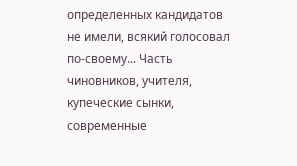определенных кандидатов не имели, всякий голосовал по-своему... Часть чиновников, учителя, купеческие сынки, современные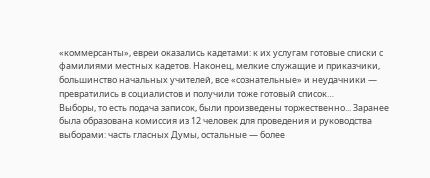«коммерсанты», евреи оказались кадетами: к их услугам готовые списки с фамилиями местных кадетов. Наконец, мелкие служащие и приказчики, большинство начальных учителей, все «сознательные» и неудачники — превратились в социалистов и получили тоже готовый список…
Выборы, то есть подача записок, были произведены торжественно... Заранее была образована комиссия из 12 человек для проведения и руководства выборами: часть гласных Думы, остальные — более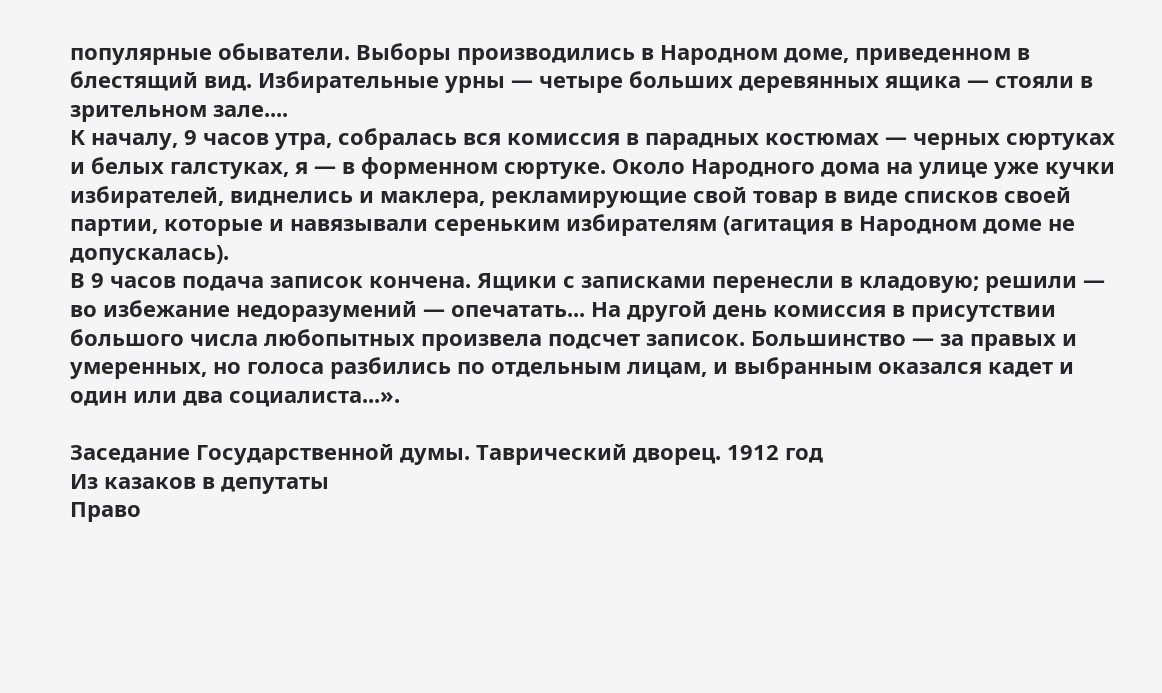популярные обыватели. Выборы производились в Народном доме, приведенном в блестящий вид. Избирательные урны — четыре больших деревянных ящика — стояли в зрительном зале....
К началу, 9 часов утра, собралась вся комиссия в парадных костюмах — черных сюртуках и белых галстуках, я — в форменном сюртуке. Около Народного дома на улице уже кучки избирателей, виднелись и маклера, рекламирующие свой товар в виде списков своей партии, которые и навязывали сереньким избирателям (агитация в Народном доме не допускалась).
В 9 часов подача записок кончена. Ящики с записками перенесли в кладовую; решили — во избежание недоразумений — опечатать... На другой день комиссия в присутствии большого числа любопытных произвела подсчет записок. Большинство — за правых и умеренных, но голоса разбились по отдельным лицам, и выбранным оказался кадет и один или два социалиста...».

Заседание Государственной думы. Таврический дворец. 1912 год
Из казаков в депутаты
Право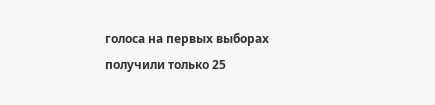голоса на первых выборах получили только 25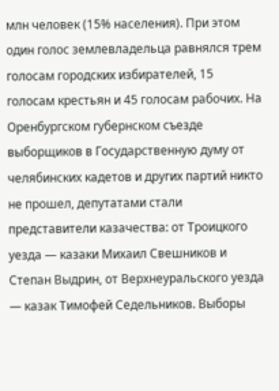млн человек (15% населения). При этом один голос землевладельца равнялся трем голосам городских избирателей, 15 голосам крестьян и 45 голосам рабочих. На Оренбургском губернском съезде выборщиков в Государственную думу от челябинских кадетов и других партий никто не прошел, депутатами стали представители казачества: от Троицкого уезда — казаки Михаил Свешников и Степан Выдрин, от Верхнеуральского уезда — казак Тимофей Седельников. Выборы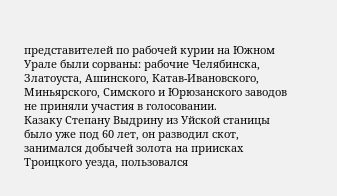представителей по рабочей курии на Южном Урале были сорваны: рабочие Челябинска, Златоуста, Ашинского, Катав-Ивановского, Миньярского, Симского и Юрюзанского заводов не приняли участия в голосовании.
Казаку Степану Выдрину из Уйской станицы было уже под 60 лет, он разводил скот, занимался добычей золота на приисках Троицкого уезда, пользовался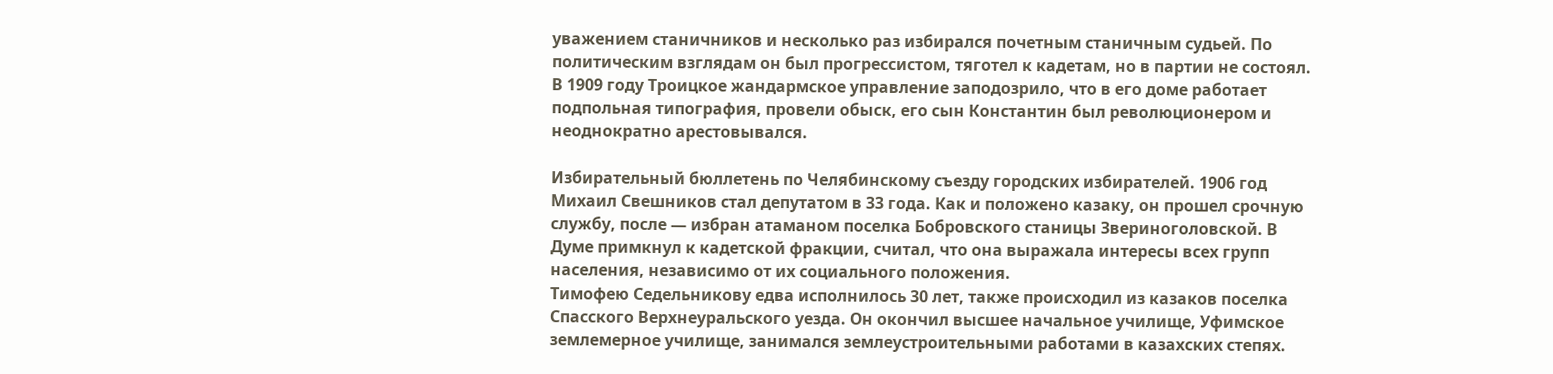уважением станичников и несколько раз избирался почетным станичным судьей. По политическим взглядам он был прогрессистом, тяготел к кадетам, но в партии не состоял. В 1909 году Троицкое жандармское управление заподозрило, что в его доме работает подпольная типография, провели обыск, его сын Константин был революционером и неоднократно арестовывался.

Избирательный бюллетень по Челябинскому съезду городских избирателей. 1906 год
Михаил Свешников стал депутатом в 33 года. Как и положено казаку, он прошел срочную службу, после — избран атаманом поселка Бобровского станицы Звериноголовской. В Думе примкнул к кадетской фракции, считал, что она выражала интересы всех групп населения, независимо от их социального положения.
Тимофею Седельникову едва исполнилось 30 лет, также происходил из казаков поселка Спасского Верхнеуральского уезда. Он окончил высшее начальное училище, Уфимское землемерное училище, занимался землеустроительными работами в казахских степях.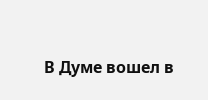В Думе вошел в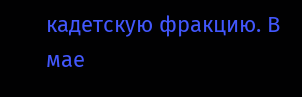кадетскую фракцию. В мае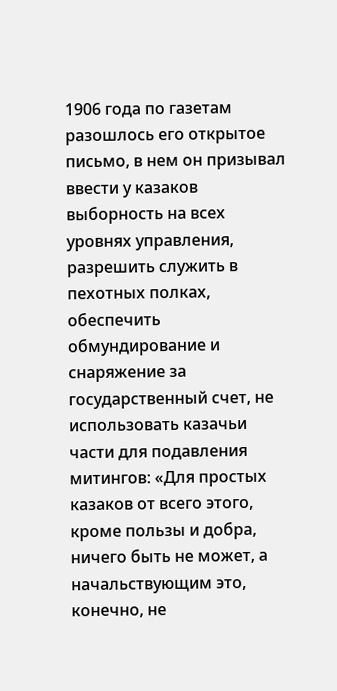1906 года по газетам разошлось его открытое письмо, в нем он призывал ввести у казаков выборность на всех уровнях управления, разрешить служить в пехотных полках, обеспечить обмундирование и снаряжение за государственный счет, не использовать казачьи части для подавления митингов: «Для простых казаков от всего этого, кроме пользы и добра, ничего быть не может, а начальствующим это, конечно, не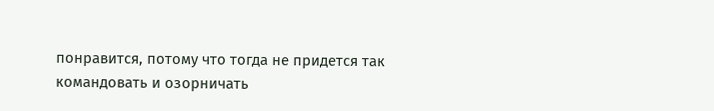понравится, потому что тогда не придется так командовать и озорничать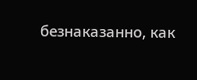безнаказанно, как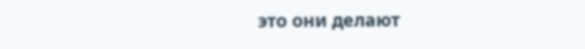это они делают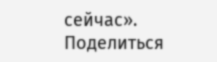сейчас».
Поделиться